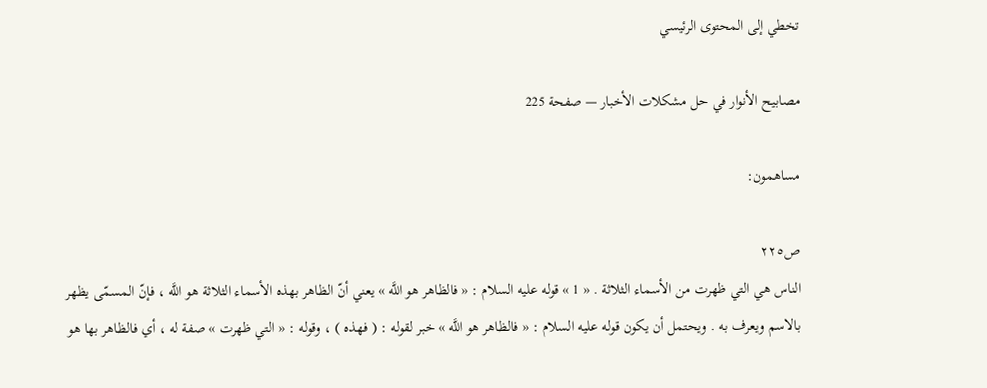تخطي إلى المحتوى الرئيسي

مصابيح الأنوار في حل مشكلات الأخبار — صفحة 225

مساهمون:

ص٢٢٥
الناس هي التي ظهرت من الأسماء الثلاثة . « 1 » قوله عليه السلام : « فالظاهر هو اللَّه » يعني أنّ الظاهر بهذه الأسماء الثلاثة هو اللَّه ، فإنّ المسمّى يظهر بالاسم ويعرف به . ويحتمل أن يكون قوله عليه السلام : « فالظاهر هو اللَّه » خبر لقوله : ( فهذه ) ، وقوله : « التي ظهرت » صفة له ، أي فالظاهر بها هو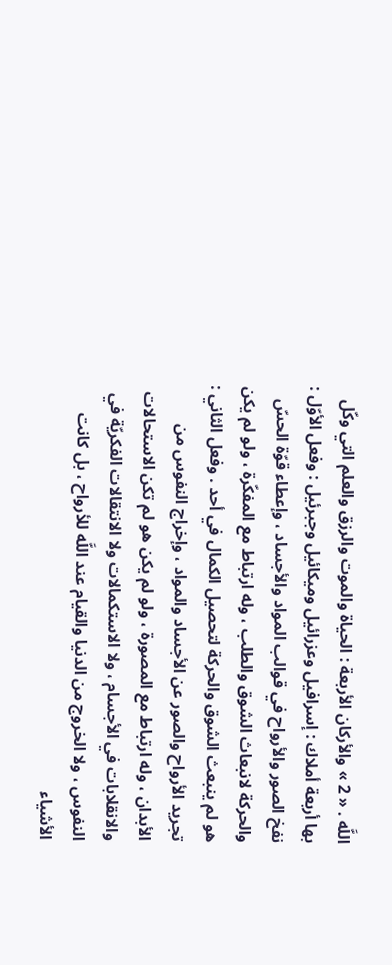اللَّه . « 2 » والأركان الأربعة : الحياة والموت والرزق والعلم التي وكّل بها أربعة أملاك : إسرافيل وعزرائيل وميكائيل وجبرئيل : وفعل الأوّل : نفخ الصور والأرواح في قوالب المواد والأجساد ، وإعطاء قوّة الحسّ والحركة لانبعاث الشوق والطلب ، وله ارتباط مع المفكّرة ، ولو لم يكن هو لم ينبعث الشوق والحركة لتحصيل الكمال في أحد . وفعل الثاني : تجريد الأرواح والصور عن الأجساد والمواد ، وإخراج النفوس من الأبدان ، وله ارتباط مع المصورة ، ولو لم يكن هو لم تكن الاستحالات والانقلابات في الأجسام ، ولا الاستكمالات ولا الانتقالات الفكريّة في النفوس ، ولا الخروج من الدنيا والقيام عند اللَّه للأرواح ، بل كانت الأشياء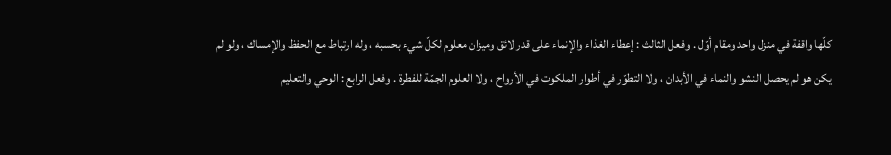كلّها واقفة في منزل واحد ومقام أوّل . وفعل الثالث : إعطاء الغذاء والإنماء على قدر لائق وميزان معلوم لكلّ شيء بحسبه ، وله ارتباط مع الحفظ والإمساك ، ولو لم يكن هو لم يحصل النشو والنماء في الأبدان ، ولا التطوّر في أطوار الملكوت في الأرواح ، ولا العلوم الجمّة للفطرة . وفعل الرابع : الوحي والتعليم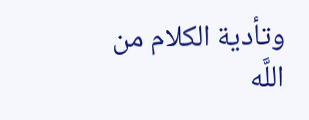وتأدية الكلام من اللَّه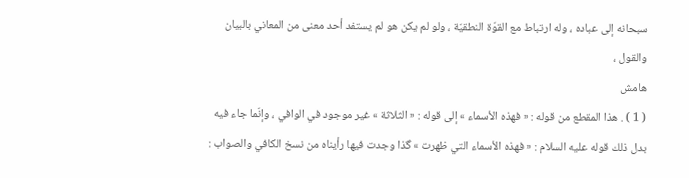سبحانه إلى عباده ، وله ارتباط مع القوّة النطقيّة ، ولو لم يكن هو لم يستفد أحد معنى من المعاني بالبيان والقول ،
هامش
( 1 ) . هذا المقطع من قوله : « فهذه الأسماء » إلى قوله : « الثلاثة » غير موجود في الوافي ، وإنّما جاء فيه بدل ذلك قوله عليه السلام : « فهذه الأسماء التي ظهرت » گذا وجدت فيها رأيناه من نسخ الكافي والصواب :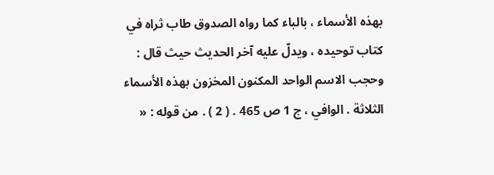بهذه الأسماء ، بالباء كما رواه الصدوق طاب ثراه في كتاب توحيده ، ويدلّ عليه آخر الحديث حيث قال : وحجب الاسم الواحد المكنون المخزون بهذه الأسماء الثلاثة . الوافي ، ج 1 ص 465 . ( 2 ) . من قوله : «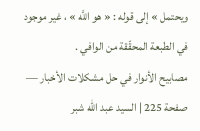ويحتمل » إلى قوله : « هو اللَّه » ، غير موجود في الطبعة المحقّقة من الوافي .
مصابيح الأنوار في حل مشكلات الأخبار — صفحة 225 | السيد عبد الله شبر